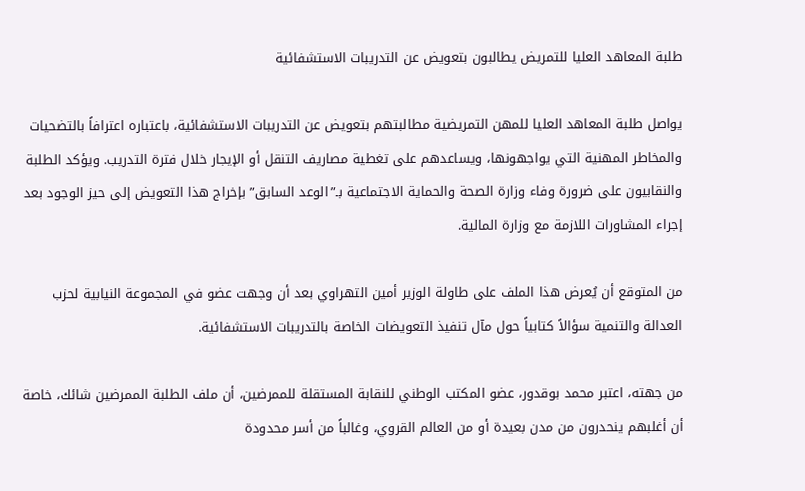طلبة المعاهد العليا للتمريض يطالبون بتعويض عن التدريبات الاستشفائية

يواصل طلبة المعاهد العليا للمهن التمريضية مطالبتهم بتعويض عن التدريبات الاستشفائية، باعتباره اعترافاً بالتضحيات والمخاطر المهنية التي يواجهونها، ويساعدهم على تغطية مصاريف التنقل أو الإيجار خلال فترة التدريب. ويؤكد الطلبة والنقابيون على ضرورة وفاء وزارة الصحة والحماية الاجتماعية بـ”الوعد السابق” بإخراج هذا التعويض إلى حيز الوجود بعد إجراء المشاورات اللازمة مع وزارة المالية.

من المتوقع أن يُعرض هذا الملف على طاولة الوزير أمين التهراوي بعد أن وجهت عضو في المجموعة النيابية لحزب العدالة والتنمية سؤالاً كتابياً حول مآل تنفيذ التعويضات الخاصة بالتدريبات الاستشفائية.

من جهته، اعتبر محمد بوقدور، عضو المكتب الوطني للنقابة المستقلة للممرضين، أن ملف الطلبة الممرضين شائك، خاصة أن أغلبهم ينحدرون من مدن بعيدة أو من العالم القروي، وغالباً من أسر محدودة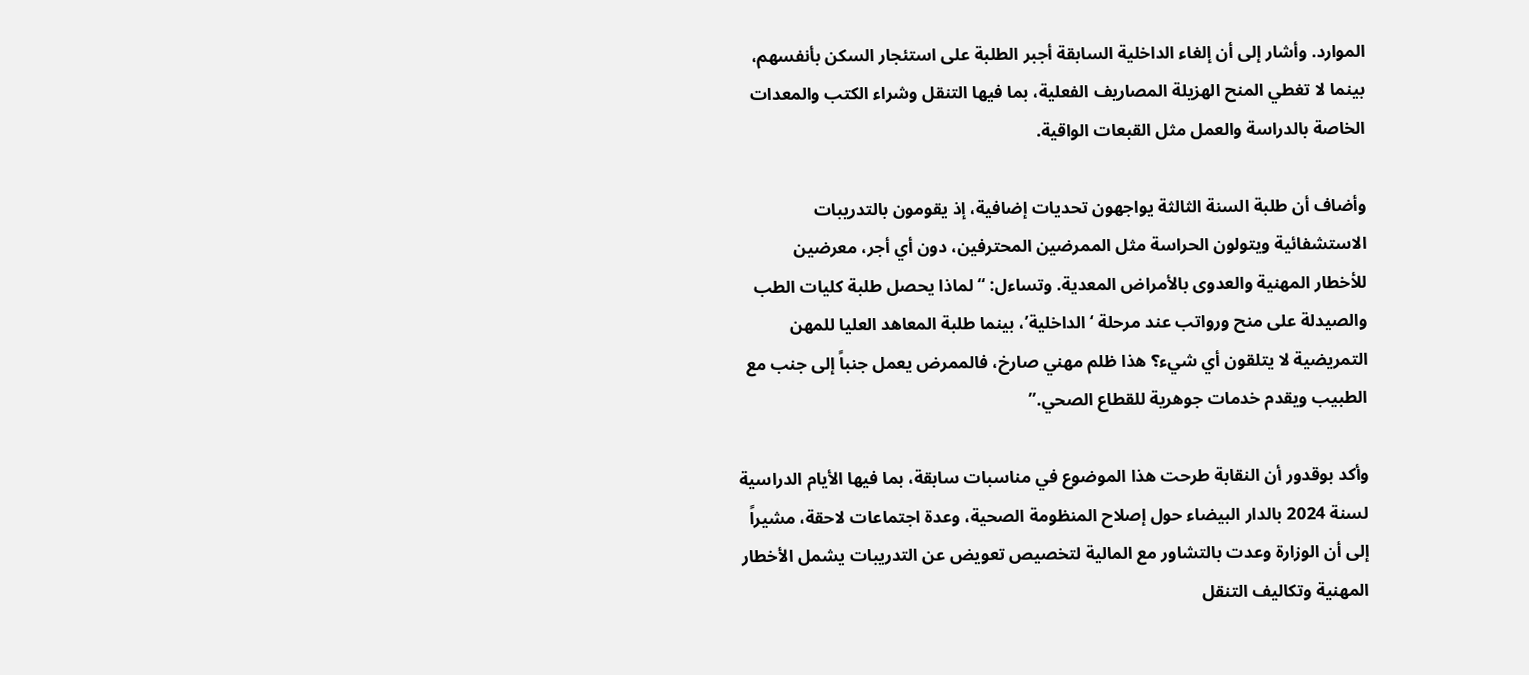الموارد. وأشار إلى أن إلغاء الداخلية السابقة أجبر الطلبة على استئجار السكن بأنفسهم، بينما لا تغطي المنح الهزيلة المصاريف الفعلية، بما فيها التنقل وشراء الكتب والمعدات الخاصة بالدراسة والعمل مثل القبعات الواقية.

وأضاف أن طلبة السنة الثالثة يواجهون تحديات إضافية، إذ يقومون بالتدريبات الاستشفائية ويتولون الحراسة مثل الممرضين المحترفين، دون أي أجر، معرضين للأخطار المهنية والعدوى بالأمراض المعدية. وتساءل: “لماذا يحصل طلبة كليات الطب والصيدلة على منح ورواتب عند مرحلة ‘الداخلية’، بينما طلبة المعاهد العليا للمهن التمريضية لا يتلقون أي شيء؟ هذا ظلم مهني صارخ، فالممرض يعمل جنباً إلى جنب مع الطبيب ويقدم خدمات جوهرية للقطاع الصحي.”

وأكد بوقدور أن النقابة طرحت هذا الموضوع في مناسبات سابقة، بما فيها الأيام الدراسية لسنة 2024 بالدار البيضاء حول إصلاح المنظومة الصحية، وعدة اجتماعات لاحقة، مشيراً إلى أن الوزارة وعدت بالتشاور مع المالية لتخصيص تعويض عن التدريبات يشمل الأخطار المهنية وتكاليف التنقل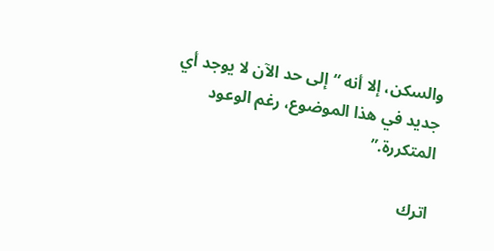والسكن، إلا أنه “إلى حد الآن لا يوجد أي جديد في هذا الموضوع، رغم الوعود المتكررة.”

اترك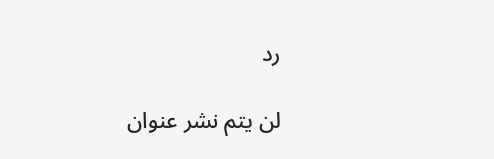رد

لن يتم نشر عنوان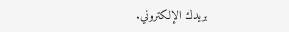بريدك الإلكتروني.